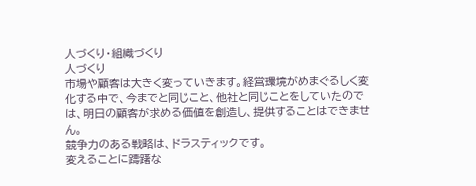人づくり・組織づくり
人づくり
市場や顧客は大きく変っていきます。経営環境がめまぐるしく変化する中で、今までと同じこと、他社と同じことをしていたのでは、明日の顧客が求める価値を創造し、提供することはできません。
競争力のある戦略は、ドラスティックです。
変えることに躊躇な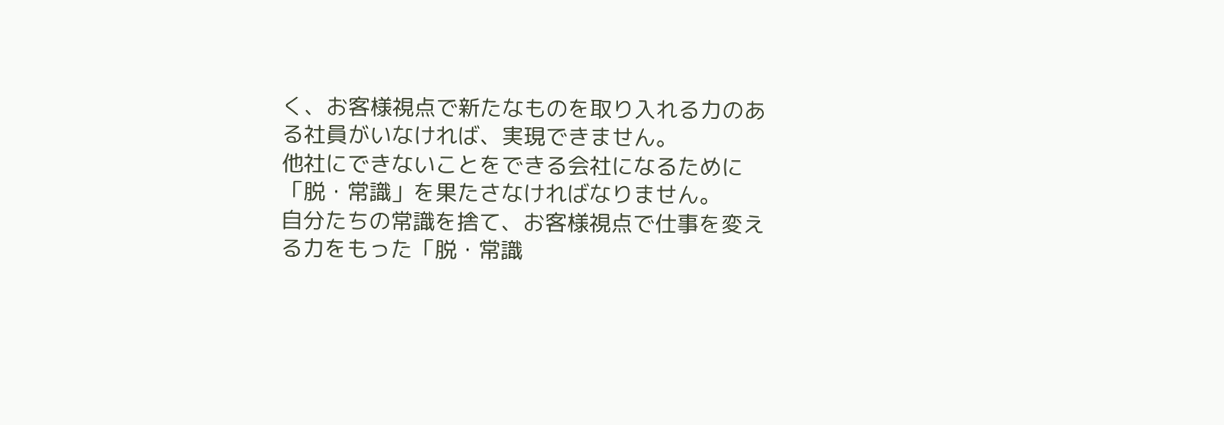く、お客様視点で新たなものを取り入れる力のある社員がいなければ、実現できません。
他社にできないことをできる会社になるために「脱・常識」を果たさなければなりません。
自分たちの常識を捨て、お客様視点で仕事を変える力をもった「脱・常識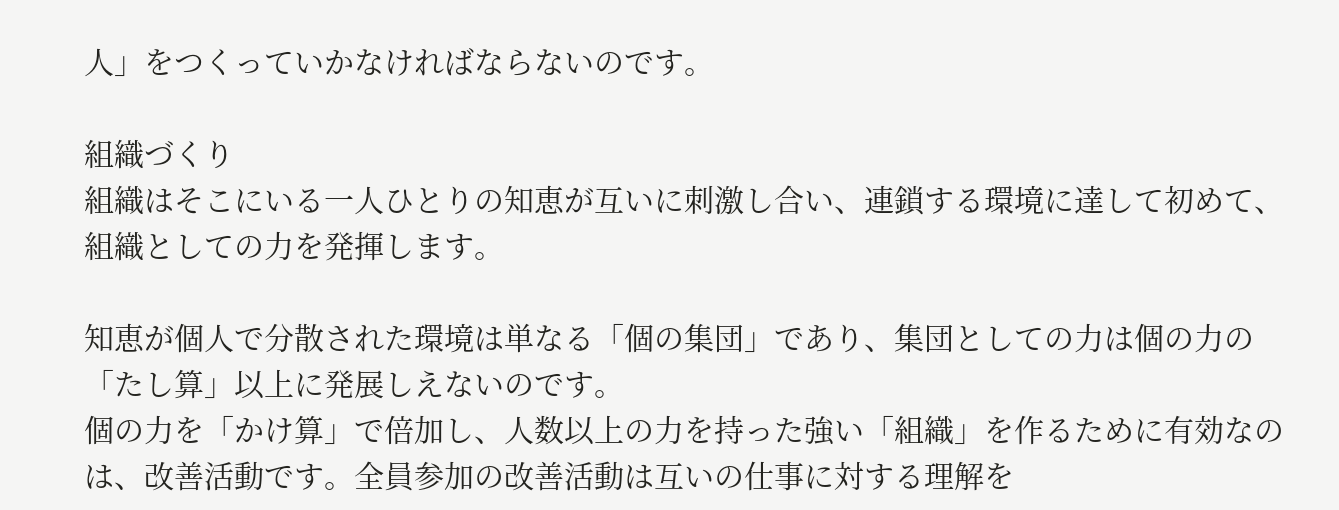人」をつくっていかなければならないのです。

組織づくり
組織はそこにいる一人ひとりの知恵が互いに刺激し合い、連鎖する環境に達して初めて、組織としての力を発揮します。

知恵が個人で分散された環境は単なる「個の集団」であり、集団としての力は個の力の「たし算」以上に発展しえないのです。
個の力を「かけ算」で倍加し、人数以上の力を持った強い「組織」を作るために有効なのは、改善活動です。全員参加の改善活動は互いの仕事に対する理解を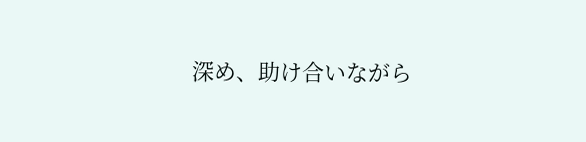深め、助け合いながら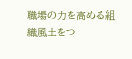職場の力を高める組織風土をつ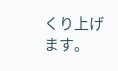くり上げます。